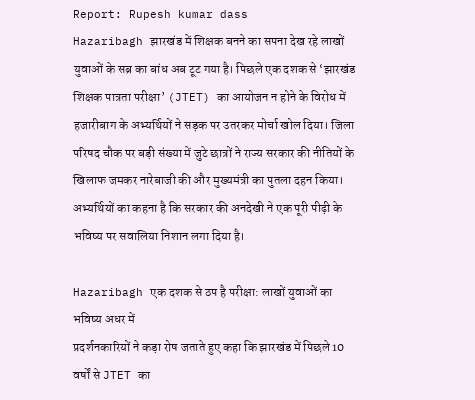Report: Rupesh kumar dass
Hazaribagh झारखंड में शिक्षक बनने का सपना देख रहे लाखों युवाओं के सब्र का बांध अब टूट गया है। पिछले एक दशक से ‘झारखंड शिक्षक पात्रता परीक्षा’ (JTET) का आयोजन न होने के विरोध में हजारीबाग के अभ्यर्थियों ने सड़क पर उतरकर मोर्चा खोल दिया। जिला परिषद चौक पर बड़ी संख्या में जुटे छात्रों ने राज्य सरकार की नीतियों के खिलाफ जमकर नारेबाजी की और मुख्यमंत्री का पुतला दहन किया। अभ्यर्थियों का कहना है कि सरकार की अनदेखी ने एक पूरी पीढ़ी के भविष्य पर सवालिया निशान लगा दिया है।

Hazaribagh एक दशक से ठप है परीक्षा: लाखों युवाओं का भविष्य अधर में
प्रदर्शनकारियों ने कड़ा रोष जताते हुए कहा कि झारखंड में पिछले 10 वर्षों से JTET का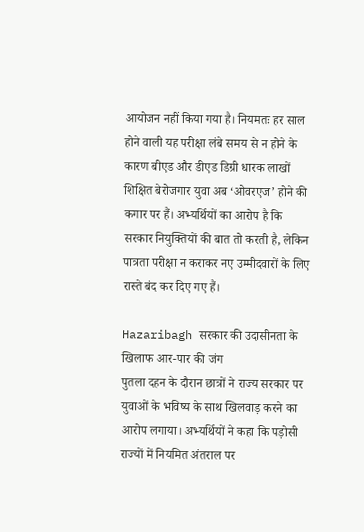आयोजन नहीं किया गया है। नियमतः हर साल होने वाली यह परीक्षा लंबे समय से न होने के कारण बीएड और डीएड डिग्री धारक लाखों शिक्षित बेरोजगार युवा अब ‘ओवरएज’ होने की कगार पर हैं। अभ्यर्थियों का आरोप है कि सरकार नियुक्तियों की बात तो करती है, लेकिन पात्रता परीक्षा न कराकर नए उम्मीदवारों के लिए रास्ते बंद कर दिए गए हैं।

Hazaribagh सरकार की उदासीनता के खिलाफ आर-पार की जंग
पुतला दहन के दौरान छात्रों ने राज्य सरकार पर युवाओं के भविष्य के साथ खिलवाड़ करने का आरोप लगाया। अभ्यर्थियों ने कहा कि पड़ोसी राज्यों में नियमित अंतराल पर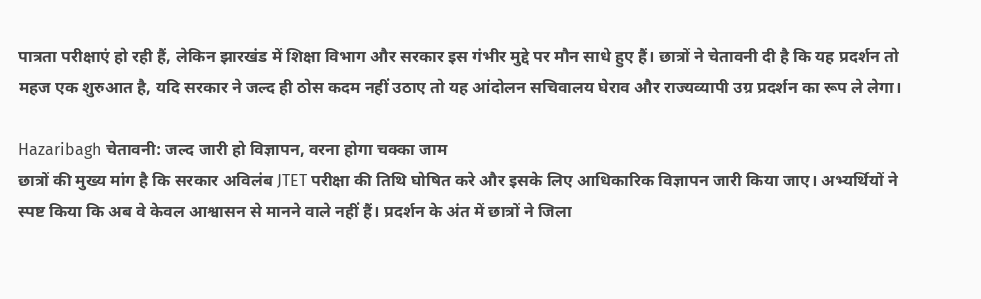पात्रता परीक्षाएं हो रही हैं, लेकिन झारखंड में शिक्षा विभाग और सरकार इस गंभीर मुद्दे पर मौन साधे हुए हैं। छात्रों ने चेतावनी दी है कि यह प्रदर्शन तो महज एक शुरुआत है, यदि सरकार ने जल्द ही ठोस कदम नहीं उठाए तो यह आंदोलन सचिवालय घेराव और राज्यव्यापी उग्र प्रदर्शन का रूप ले लेगा।

Hazaribagh चेतावनी: जल्द जारी हो विज्ञापन, वरना होगा चक्का जाम
छात्रों की मुख्य मांग है कि सरकार अविलंब JTET परीक्षा की तिथि घोषित करे और इसके लिए आधिकारिक विज्ञापन जारी किया जाए। अभ्यर्थियों ने स्पष्ट किया कि अब वे केवल आश्वासन से मानने वाले नहीं हैं। प्रदर्शन के अंत में छात्रों ने जिला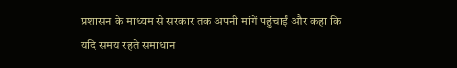प्रशासन के माध्यम से सरकार तक अपनी मांगें पहुंचाईं और कहा कि यदि समय रहते समाधान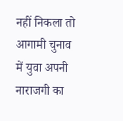नहीं निकला तो आगामी चुनाव में युवा अपनी नाराजगी का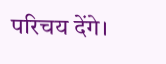परिचय देंगे।